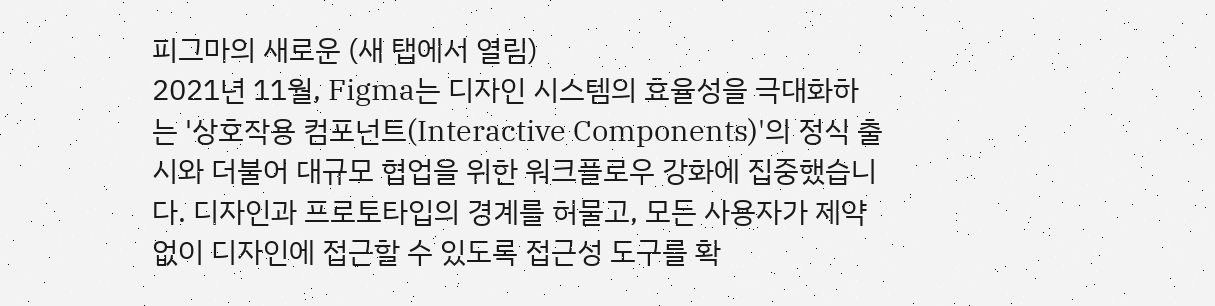피그마의 새로운 (새 탭에서 열림)
2021년 11월, Figma는 디자인 시스템의 효율성을 극대화하는 '상호작용 컴포넌트(Interactive Components)'의 정식 출시와 더불어 대규모 협업을 위한 워크플로우 강화에 집중했습니다. 디자인과 프로토타입의 경계를 허물고, 모든 사용자가 제약 없이 디자인에 접근할 수 있도록 접근성 도구를 확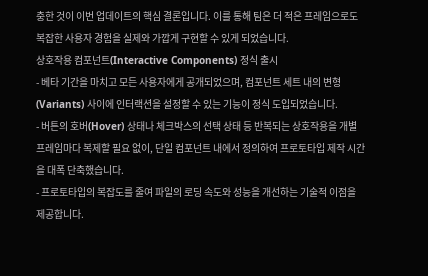충한 것이 이번 업데이트의 핵심 결론입니다. 이를 통해 팀은 더 적은 프레임으로도 복잡한 사용자 경험을 실제와 가깝게 구현할 수 있게 되었습니다.
상호작용 컴포넌트(Interactive Components) 정식 출시
- 베타 기간을 마치고 모든 사용자에게 공개되었으며, 컴포넌트 세트 내의 변형(Variants) 사이에 인터랙션을 설정할 수 있는 기능이 정식 도입되었습니다.
- 버튼의 호버(Hover) 상태나 체크박스의 선택 상태 등 반복되는 상호작용을 개별 프레임마다 복제할 필요 없이, 단일 컴포넌트 내에서 정의하여 프로토타입 제작 시간을 대폭 단축했습니다.
- 프로토타입의 복잡도를 줄여 파일의 로딩 속도와 성능을 개선하는 기술적 이점을 제공합니다.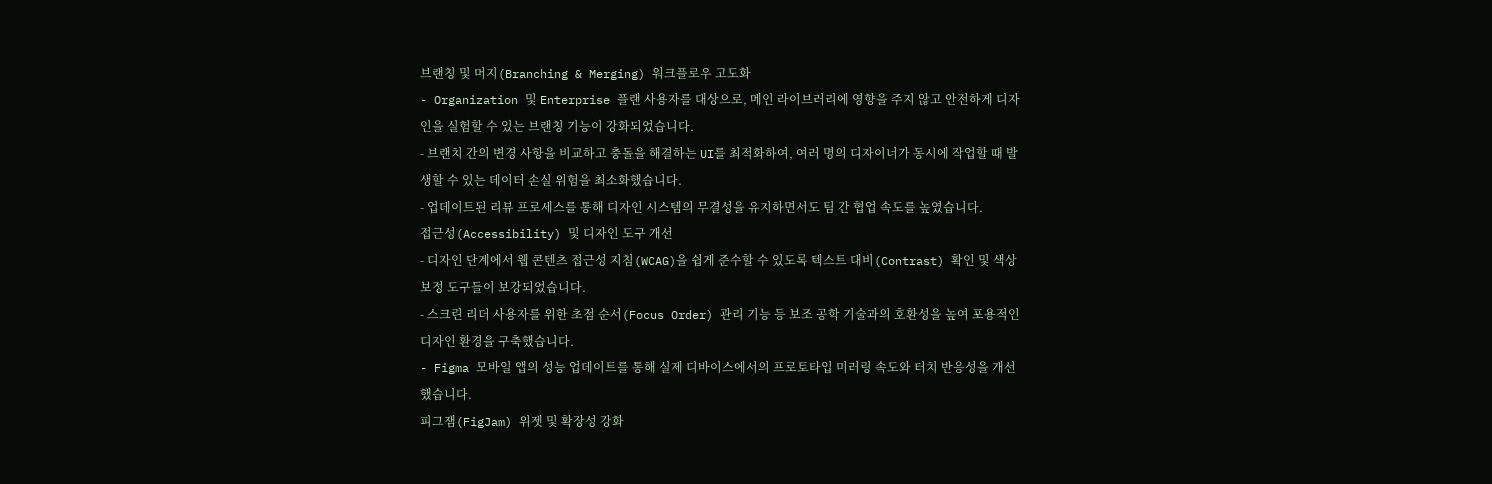브랜칭 및 머지(Branching & Merging) 워크플로우 고도화
- Organization 및 Enterprise 플랜 사용자를 대상으로, 메인 라이브러리에 영향을 주지 않고 안전하게 디자인을 실험할 수 있는 브랜칭 기능이 강화되었습니다.
- 브랜치 간의 변경 사항을 비교하고 충돌을 해결하는 UI를 최적화하여, 여러 명의 디자이너가 동시에 작업할 때 발생할 수 있는 데이터 손실 위험을 최소화했습니다.
- 업데이트된 리뷰 프로세스를 통해 디자인 시스템의 무결성을 유지하면서도 팀 간 협업 속도를 높였습니다.
접근성(Accessibility) 및 디자인 도구 개선
- 디자인 단계에서 웹 콘텐츠 접근성 지침(WCAG)을 쉽게 준수할 수 있도록 텍스트 대비(Contrast) 확인 및 색상 보정 도구들이 보강되었습니다.
- 스크린 리더 사용자를 위한 초점 순서(Focus Order) 관리 기능 등 보조 공학 기술과의 호환성을 높여 포용적인 디자인 환경을 구축했습니다.
- Figma 모바일 앱의 성능 업데이트를 통해 실제 디바이스에서의 프로토타입 미러링 속도와 터치 반응성을 개선했습니다.
피그잼(FigJam) 위젯 및 확장성 강화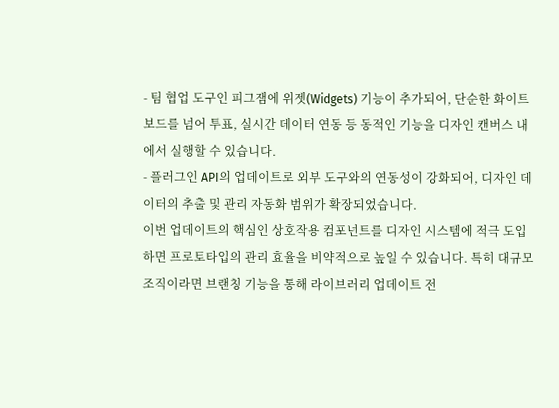- 팀 협업 도구인 피그잼에 위젯(Widgets) 기능이 추가되어, 단순한 화이트보드를 넘어 투표, 실시간 데이터 연동 등 동적인 기능을 디자인 캔버스 내에서 실행할 수 있습니다.
- 플러그인 API의 업데이트로 외부 도구와의 연동성이 강화되어, 디자인 데이터의 추출 및 관리 자동화 범위가 확장되었습니다.
이번 업데이트의 핵심인 상호작용 컴포넌트를 디자인 시스템에 적극 도입하면 프로토타입의 관리 효율을 비약적으로 높일 수 있습니다. 특히 대규모 조직이라면 브랜칭 기능을 통해 라이브러리 업데이트 전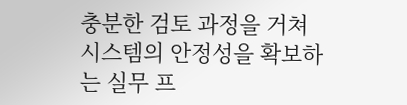충분한 검토 과정을 거쳐 시스템의 안정성을 확보하는 실무 프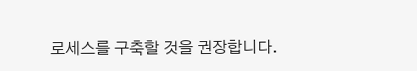로세스를 구축할 것을 권장합니다.